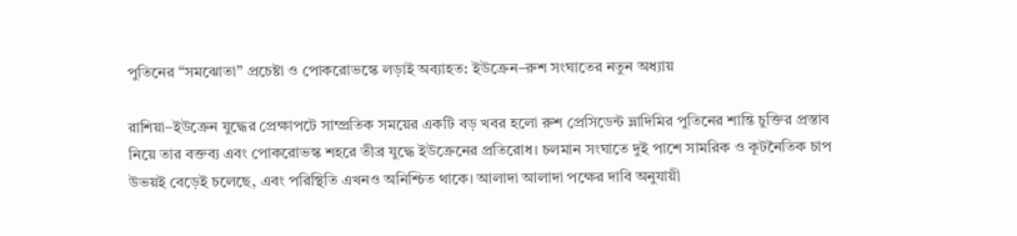পুতিনের “সমঝোতা” প্রচেষ্টা ও পোকরোভস্কে লড়াই অব্যাহত: ইউক্রেন–রুশ সংঘাতের নতুন অধ্যায়

রাশিয়া–ইউক্রেন যুদ্ধের প্রেক্ষাপটে সাম্প্রতিক সময়ের একটি বড় খবর হলো রুশ প্রেসিডেন্ট ভ্লাদিমির পুতিনের শান্তি চুক্তির প্রস্তাব নিয়ে তার বক্তব্য এবং পোকরোভস্ক শহরে তীব্র যুদ্ধে ইউক্রেনের প্রতিরোধ। চলমান সংঘাতে দুই পাশে সামরিক ও কূটনৈতিক চাপ উভয়ই বেড়েই চলেছে, এবং পরিস্থিতি এখনও অনিশ্চিত থাকে। আলাদা আলাদা পক্ষের দাবি অনুযায়ী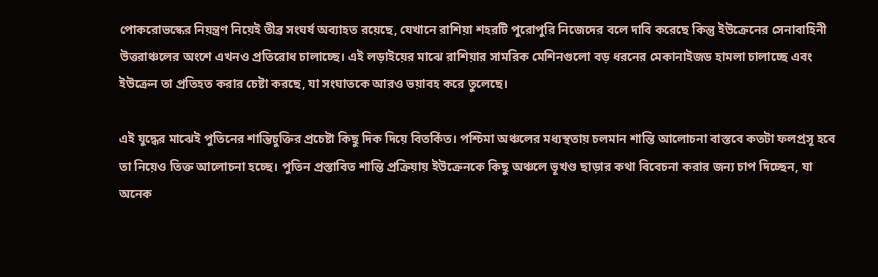পোকরোভস্কের নিয়ন্ত্রণ নিয়েই তীব্র সংঘর্ষ অব্যাহত রয়েছে, যেখানে রাশিয়া শহরটি পুরোপুরি নিজেদের বলে দাবি করেছে কিন্তু ইউক্রেনের সেনাবাহিনী উত্তরাঞ্চলের অংশে এখনও প্রতিরোধ চালাচ্ছে। এই লড়াইয়ের মাঝে রাশিয়ার সামরিক মেশিনগুলো বড় ধরনের মেকানাইজড হামলা চালাচ্ছে এবং ইউক্রেন তা প্রতিহত করার চেষ্টা করছে, যা সংঘাতকে আরও ভয়াবহ করে তুলেছে।

এই যুদ্ধের মাঝেই পুতিনের শান্তিচুক্তির প্রচেষ্টা কিছু দিক দিয়ে বিতর্কিত। পশ্চিমা অঞ্চলের মধ্যস্থতায় চলমান শান্তি আলোচনা বাস্তবে কতটা ফলপ্রসূ হবে তা নিয়েও তিক্ত আলোচনা হচ্ছে। পুতিন প্রস্তাবিত শান্তি প্রক্রিয়ায় ইউক্রেনকে কিছু অঞ্চলে ভূখণ্ড ছাড়ার কথা বিবেচনা করার জন্য চাপ দিচ্ছেন, যা অনেক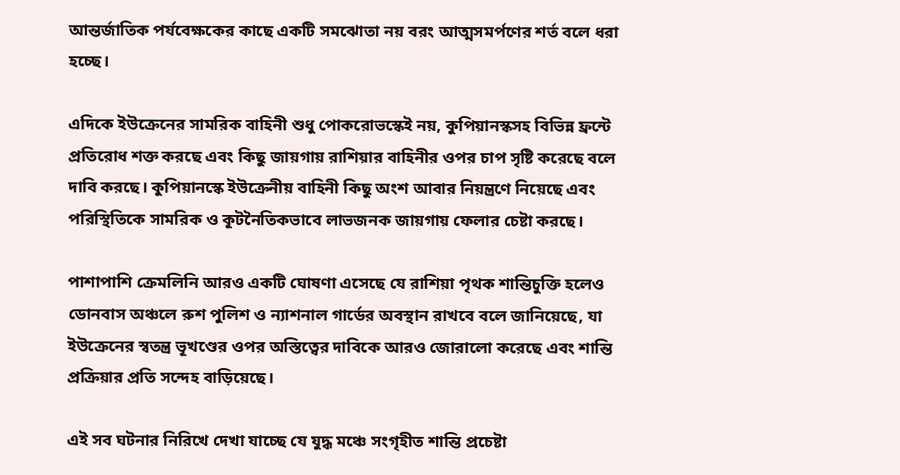আন্তর্জাতিক পর্যবেক্ষকের কাছে একটি সমঝোতা নয় বরং আত্মসমর্পণের শর্ত বলে ধরা হচ্ছে।

এদিকে ইউক্রেনের সামরিক বাহিনী শুধু পোকরোভস্কেই নয়, কুপিয়ানস্কসহ বিভিন্ন ফ্রন্টে প্রতিরোধ শক্ত করছে এবং কিছু জায়গায় রাশিয়ার বাহিনীর ওপর চাপ সৃষ্টি করেছে বলে দাবি করছে। কুপিয়ানস্কে ইউক্রেনীয় বাহিনী কিছু অংশ আবার নিয়ন্ত্রণে নিয়েছে এবং পরিস্থিতিকে সামরিক ও কূটনৈতিকভাবে লাভজনক জায়গায় ফেলার চেষ্টা করছে।

পাশাপাশি ক্রেমলিনি আরও একটি ঘোষণা এসেছে যে রাশিয়া পৃথক শান্তিচুক্তি হলেও ডোনবাস অঞ্চলে রুশ পুলিশ ও ন্যাশনাল গার্ডের অবস্থান রাখবে বলে জানিয়েছে, যা ইউক্রেনের স্বতন্ত্র ভূখণ্ডের ওপর অস্তিত্বের দাবিকে আরও জোরালো করেছে এবং শান্তি প্রক্রিয়ার প্রতি সন্দেহ বাড়িয়েছে।

এই সব ঘটনার নিরিখে দেখা যাচ্ছে যে যুদ্ধ মঞ্চে সংগৃহীত শান্তি প্রচেষ্টা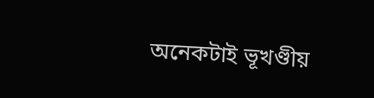অনেকটাই ভূখণ্ডীয়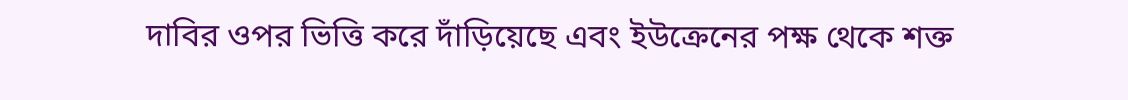দাবির ওপর ভিত্তি করে দাঁড়িয়েছে এবং ইউক্রেনের পক্ষ থেকে শক্ত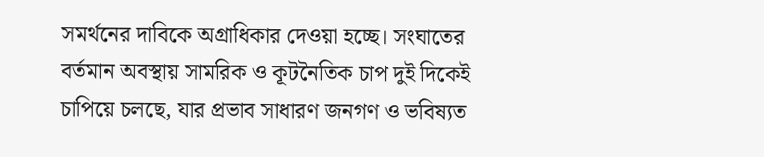সমর্থনের দাবিকে অগ্রাধিকার দেওয়া হচ্ছে। সংঘাতের বর্তমান অবস্থায় সামরিক ও কূটনৈতিক চাপ দুই দিকেই চাপিয়ে চলছে, যার প্রভাব সাধারণ জনগণ ও ভবিষ্যত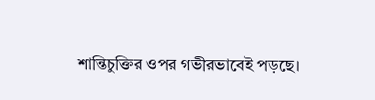শান্তিচুক্তির ওপর গভীরভাবেই পড়ছে।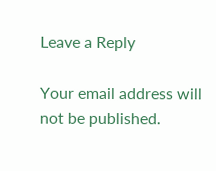Leave a Reply

Your email address will not be published.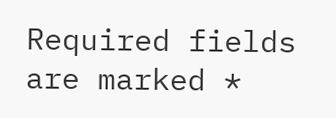Required fields are marked *